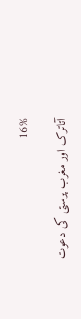16%

آتاترک اور مغرب پرستی کی دعوت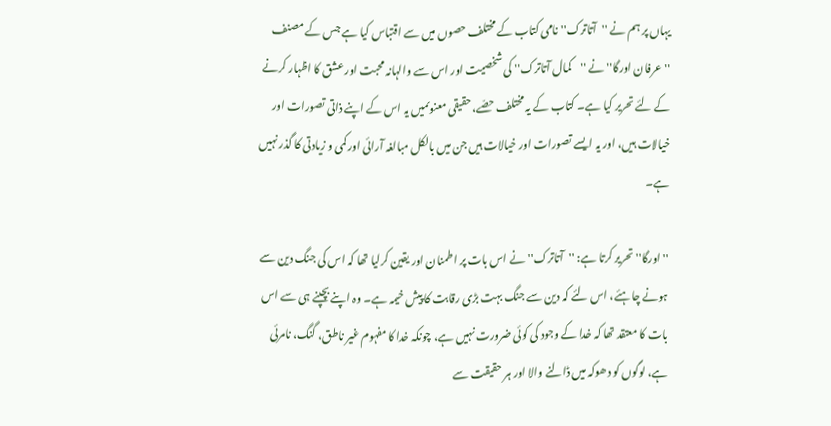یہاں پر ہم نے ''آتاترک'' نامی کتاب کے مختلف حصوں میں سے اقتباس کیا ہے جس کے مصنف ''عرفان اورگا'' نے ''کمال آتاترک'' کی شخصیت اور اس سے والہانہ محبت اور عشق کا اظہار کرنے کے لئے تحریر کیا ہے۔ کتاب کے یہ مختلف حصّے، حقیقی معنوںمیں یہ اس کے اپنے ذاتی تصورات اور خیالات ہیں، اور یہ ایسے تصورات اور خیالات ہیں جن میں بالکل مبالغہ آرائی اور کمی و زیادتی کا گذر نہیں ہے۔

''اورگا'' تحریر کرتا ہے: ''آتاترک'' نے اس بات پر اطمنان اور یقین کرلیا تھا کہ اس کی جنگ دین سے ہونے چاہئے، اس لئے کہ دین سے جنگ بہت بڑی رقابت کا پیش خیمہ ہے۔ وہ اپنے بچپنے ہی سے اس بات کا معتقد تھا کہ خدا کے وجود کی کوئی ضرورت نہیں ہے، چونکہ خدا کا مفہوم غیر ناطق، گنگ، نامرئی ہے، لوگوں کو دھوکہ میں ڈالنے والا اور ہر حقیقت سے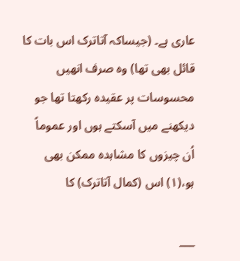عاری ہے۔ (جیساکہ آتاترک اس بات کا قائل بھی تھا) وہ صرف انھیں محسوسات پر عقیدہ رکھتا تھا جو دیکھنے میں آسکتے ہوں اور عموماً اُن چیزوں کا مشاہدہ ممکن بھی ہو،(۱) اس (کمال آتاترک) کا

___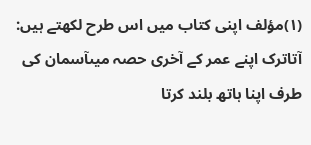(۱)مؤلف اپنی کتاب میں اس طرح لکھتے ہیں: آتاترک اپنے عمر کے آخری حصہ میںآسمان کی طرف اپنا ہاتھ بلند کرتا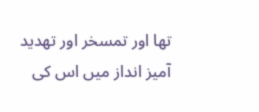تھا اور تمسخر اور تھدید آمیز انداز میں اس کی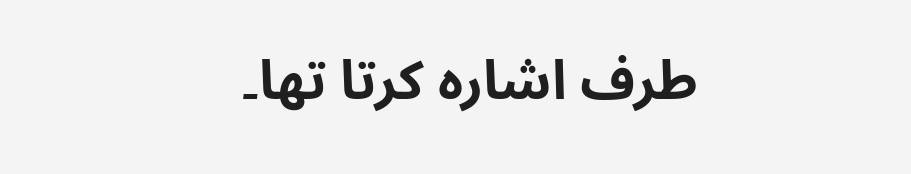طرف اشارہ کرتا تھا۔